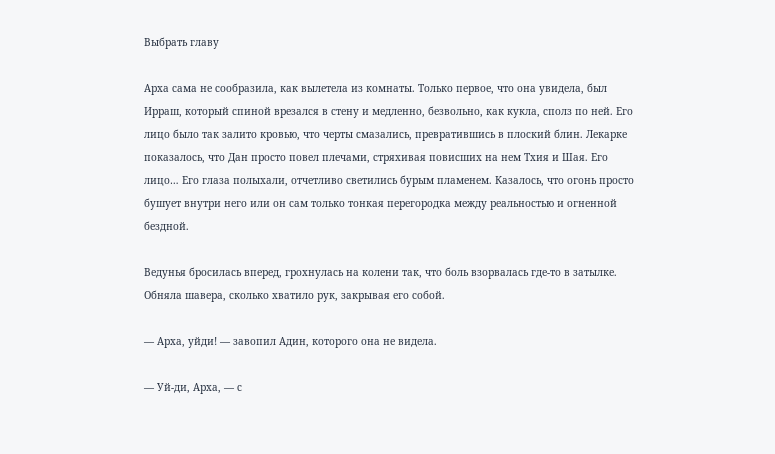Выбрать главу

Арха сама не сообразила, как вылетела из комнаты. Только первое, что она увидела, был Ирраш, который спиной врезался в стену и медленно, безвольно, как кукла, сполз по ней. Его лицо было так залито кровью, что черты смазались, превратившись в плоский блин. Лекарке показалось, что Дан просто повел плечами, стряхивая повисших на нем Тхия и Шая. Его лицо… Его глаза полыхали, отчетливо светились бурым пламенем. Казалось, что огонь просто бушует внутри него или он сам только тонкая перегородка между реальностью и огненной бездной.

Ведунья бросилась вперед, грохнулась на колени так, что боль взорвалась где-то в затылке. Обняла шавера, сколько хватило рук, закрывая его собой.

— Арха, уйди! — завопил Адин, которого она не видела.

— Уй-ди, Арха, — с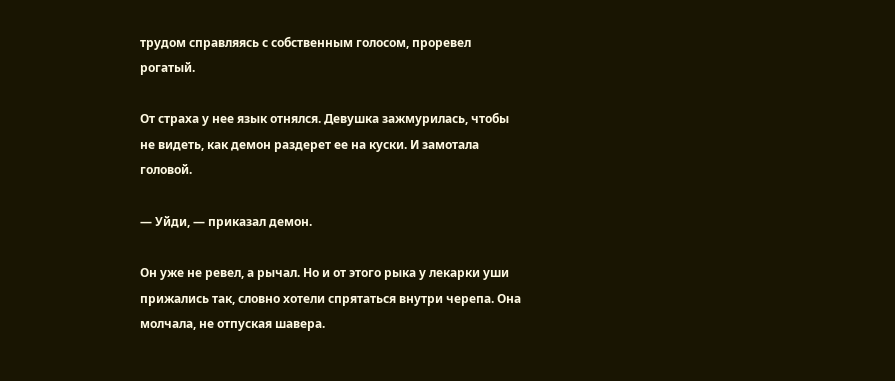трудом справляясь с собственным голосом, проревел рогатый.

От страха у нее язык отнялся. Девушка зажмурилась, чтобы не видеть, как демон раздерет ее на куски. И замотала головой.

— Уйди, — приказал демон.

Он уже не ревел, а рычал. Но и от этого рыка у лекарки уши прижались так, словно хотели спрятаться внутри черепа. Она молчала, не отпуская шавера.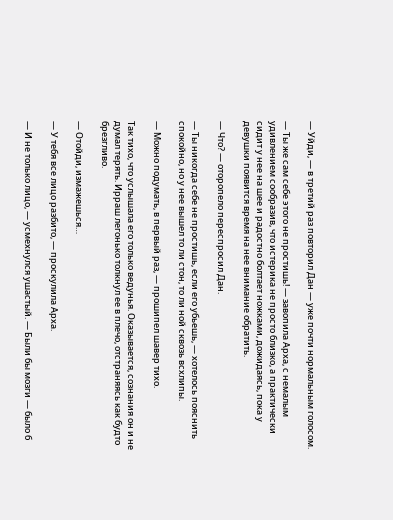— Уйди, — в третий раз повторил Дан — уже почти нормальным голосом.

— Ты же сам себе этого не простишь! — завопила Арха, с немалым удивлением сообразив, что истерика не просто близко, а практически сидит у нее на шее и радостно болтает ножками, дожидаясь, пока у девушки появится время на нее внимание обратить.

— Что? — оторопело переспросил Дан.

— Ты никогда себе не простишь, если его убьешь, — хотелось пояснить спокойно, но у нее вышел то ли стон, то ли ной сквозь всхлипы.

— Можно подумать, в первый раз, — прошипел шавер тихо.

Так тихо, что услышала его только ведунья. Оказывается, сознания он и не думал терять. Ирраш легонько толкнул ее в плечо, отстраняясь как будто брезгливо.

— Отойди, измажешься…

— У тебя все лицо разбито, — проскулила Арха.

— И не только лицо, — усмехнулся ушастый. — Были бы мозги — было б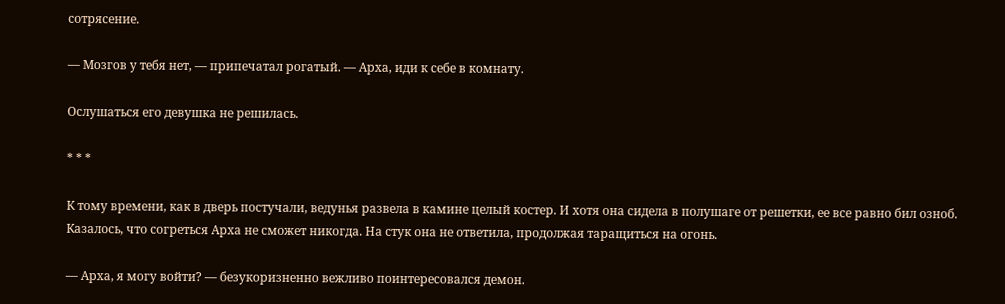сотрясение.

— Мозгов у тебя нет, — припечатал рогатый. — Арха, иди к себе в комнату.

Ослушаться его девушка не решилась.

* * *

К тому времени, как в дверь постучали, ведунья развела в камине целый костер. И хотя она сидела в полушаге от решетки, ее все равно бил озноб. Казалось, что согреться Арха не сможет никогда. На стук она не ответила, продолжая таращиться на огонь.

— Арха, я могу войти? — безукоризненно вежливо поинтересовался демон.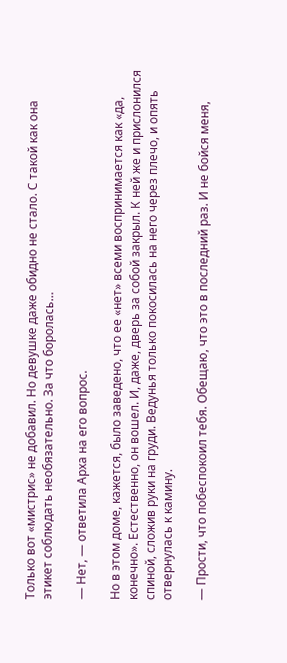Только вот «мистрис» не добавил. Но девушке даже обидно не стало. С такой как она этикет соблюдать необязательно. За что боролась…

— Нет, — ответила Арха на его вопрос.

Но в этом доме, кажется, было заведено, что ее «нет» всеми воспринимается как «да, конечно». Естественно, он вошел. И, даже, дверь за собой закрыл. К ней же и прислонился спиной, сложив руки на груди. Ведунья только покосилась на него через плечо, и опять отвернулась к камину.

— Прости, что побеспокоил тебя. Обещаю, что это в последний раз. И не бойся меня,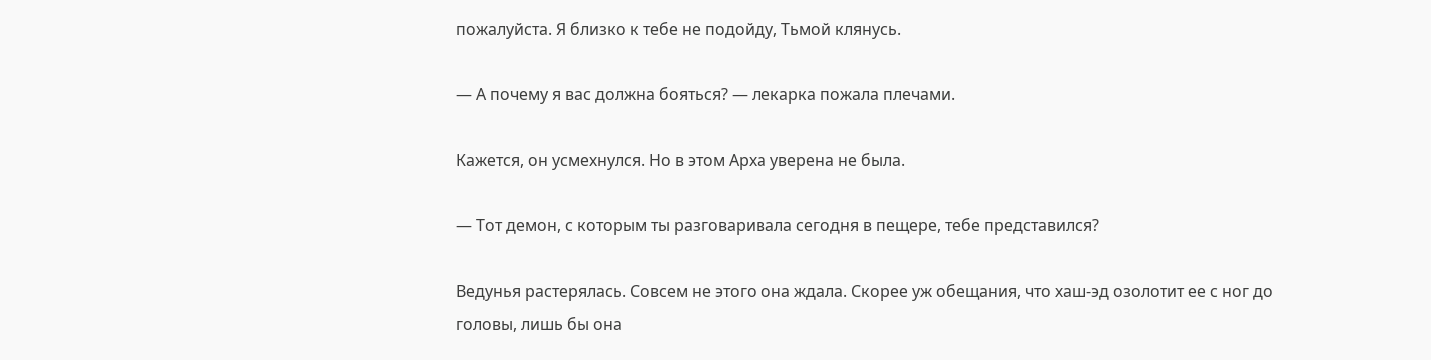пожалуйста. Я близко к тебе не подойду, Тьмой клянусь.

— А почему я вас должна бояться? — лекарка пожала плечами.

Кажется, он усмехнулся. Но в этом Арха уверена не была.

— Тот демон, с которым ты разговаривала сегодня в пещере, тебе представился?

Ведунья растерялась. Совсем не этого она ждала. Скорее уж обещания, что хаш-эд озолотит ее с ног до головы, лишь бы она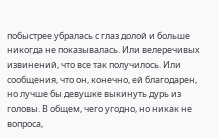побыстрее убралась с глаз долой и больше никогда не показывалась. Или велеречивых извинений, что все так получилось. Или сообщения, что он, конечно, ей благодарен, но лучше бы девушке выкинуть дурь из головы. В общем, чего угодно, но никак не вопроса,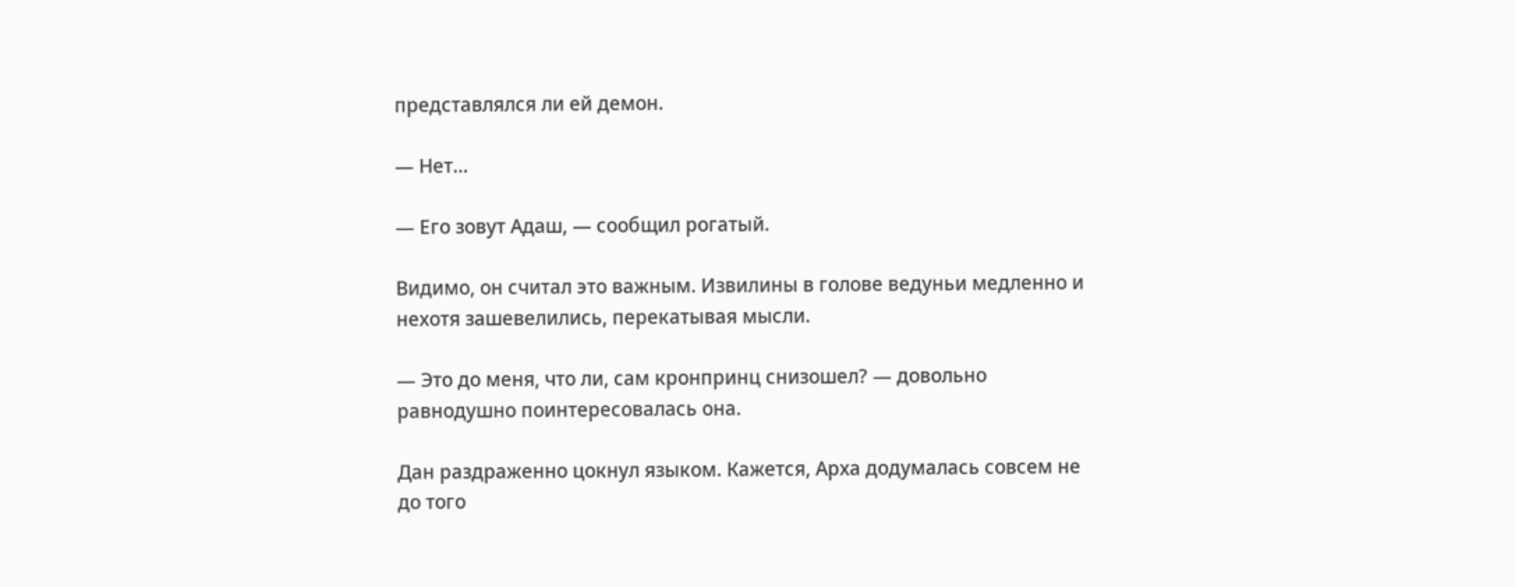представлялся ли ей демон.

— Нет…

— Его зовут Адаш, — сообщил рогатый.

Видимо, он считал это важным. Извилины в голове ведуньи медленно и нехотя зашевелились, перекатывая мысли.

— Это до меня, что ли, сам кронпринц снизошел? — довольно равнодушно поинтересовалась она.

Дан раздраженно цокнул языком. Кажется, Арха додумалась совсем не до того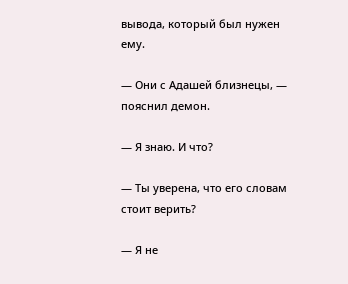вывода, который был нужен ему.

— Они с Адашей близнецы, — пояснил демон.

— Я знаю. И что?

— Ты уверена, что его словам стоит верить?

— Я не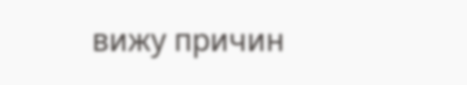вижу причин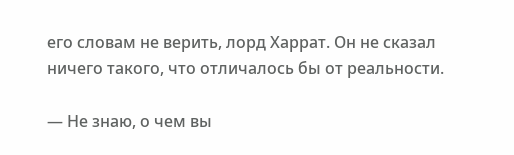его словам не верить, лорд Харрат. Он не сказал ничего такого, что отличалось бы от реальности.

— Не знаю, о чем вы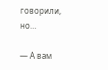говорили, но…

— А вам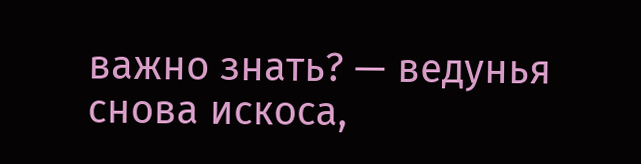важно знать? — ведунья снова искоса,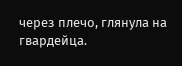через плечо, глянула на гвардейца.